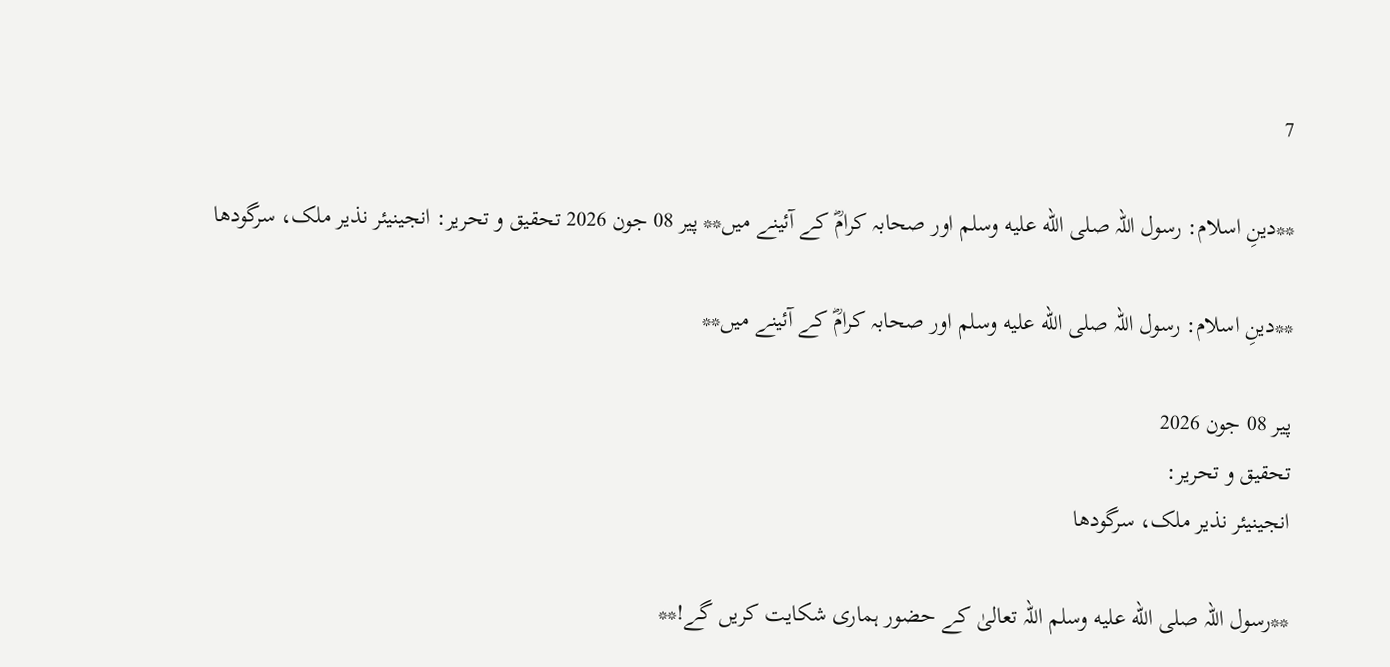7

**دینِ اسلام: رسول اللہ صلى الله عليه وسلم اور صحابہ کرامؓ کے آئینے میں** پیر 08 جون 2026 تحقیق و تحریر: انجینیئر نذیر ملک، سرگودھا

**دینِ اسلام: رسول اللہ صلى الله عليه وسلم اور صحابہ کرامؓ کے آئینے میں**

پیر 08 جون 2026
تحقیق و تحریر:
انجینیئر نذیر ملک، سرگودھا

**رسول اللہ صلى الله عليه وسلم اللہ تعالیٰ کے حضور ہماری شکایت کریں گے!**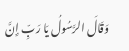وَقَالَ الرَّسُولُ يَا رَبِّ إِنَّ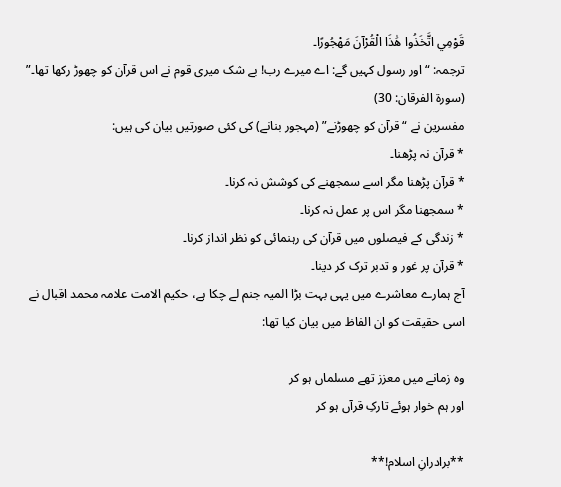قَوْمِي اتَّخَذُوا هَٰذَا الْقُرْآنَ مَهْجُورًا۔
ترجمہ: “اور رسول کہیں گے: اے میرے رب! بے شک میری قوم نے اس قرآن کو چھوڑ رکھا تھا۔” (سورۃ الفرقان: 30)
مفسرین نے “قرآن کو چھوڑنے” (مہجور بنانے) کی کئی صورتیں بیان کی ہیں:
* قرآن نہ پڑھنا۔
* قرآن پڑھنا مگر اسے سمجھنے کی کوشش نہ کرنا۔
* سمجھنا مگر اس پر عمل نہ کرنا۔
* زندگی کے فیصلوں میں قرآن کی رہنمائی کو نظر انداز کرنا۔
* قرآن پر غور و تدبر ترک کر دینا۔
آج ہمارے معاشرے میں یہی بہت بڑا المیہ جنم لے چکا ہے، حکیم الامت علامہ محمد اقبال نے اسی حقیقت کو ان الفاظ میں بیان کیا تھا:

وہ زمانے میں معزز تھے مسلماں ہو کر
اور ہم خوار ہوئے تارکِ قرآں ہو کر

**برادرانِ اسلام!**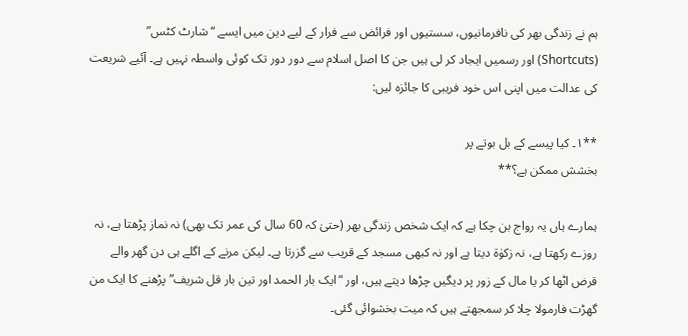ہم نے زندگی بھر کی نافرمانیوں، سستیوں اور فرائض سے فرار کے لیے دین میں ایسے “شارٹ کٹس” (Shortcuts) اور رسمیں ایجاد کر لی ہیں جن کا اصل اسلام سے دور دور تک کوئی واسطہ نہیں ہے۔ آئیے شریعت کی عدالت میں اپنی اس خود فریبی کا جائزہ لیں:

**۱۔ کیا پیسے کے بل بوتے پر
بخشش ممکن ہے؟**

ہمارے ہاں یہ رواج بن چکا ہے کہ ایک شخص زندگی بھر (حتیٰ کہ 60 سال کی عمر تک بھی) نہ نماز پڑھتا ہے، نہ روزے رکھتا ہے، نہ زکوٰۃ دیتا ہے اور نہ کبھی مسجد کے قریب سے گزرتا ہے۔ لیکن مرنے کے اگلے ہی دن گھر والے قرض اٹھا کر یا مال کے زور پر دیگیں چڑھا دیتے ہیں، اور “ایک بار الحمد اور تین بار قل شریف” پڑھنے کا ایک من گھڑت فارمولا چلا کر سمجھتے ہیں کہ میت بخشوائی گئی۔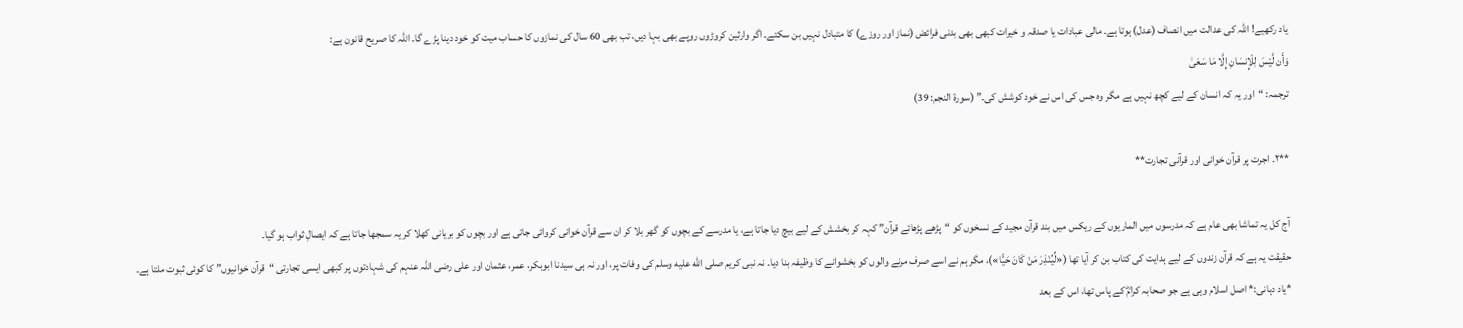یاد رکھیے! اللہ کی عدالت میں انصاف (عدل) ہوتا ہے۔ مالی عبادات یا صدقہ و خیرات کبھی بھی بدنی فرائض (نماز اور روزے) کا متبادل نہیں بن سکتے۔ اگر وارثین کروڑوں روپے بھی بہا دیں، تب بھی 60 سال کی نمازوں کا حساب میت کو خود دینا پڑے گا۔ اللہ کا صریح قانون ہے:
وَأَن لَّيْسَ لِلْإِنسَانِ إِلَّا مَا سَعَىٰ
ترجمہ: “اور یہ کہ انسان کے لیے کچھ نہیں ہے مگر وہ جس کی اس نے خود کوشش کی۔” (سورۃ النجم: 39)

**۲۔ اجرت پر قرآن خوانی اور قرآنی تجارت**

آج کل یہ تماشا بھی عام ہے کہ مدرسوں میں الماریوں کے ریکس میں بند قرآن مجید کے نسخوں کو “پڑھے پڑھائے قرآن” کہہ کر بخشش کے لیے بیچ دیا جاتا ہے، یا مدرسے کے بچوں کو گھر بلا کر ان سے قرآن خوانی کروائی جاتی ہے اور بچوں کو بریانی کھلا کر یہ سمجھا جاتا ہے کہ ایصالِ ثواب ہو گیا۔
حقیقت یہ ہے کہ قرآن زندوں کے لیے ہدایت کی کتاب بن کر آیا تھا («لِّيُنْذِرَ مَنْ كَانَ حَيًّا»)، مگر ہم نے اسے صرف مرنے والوں کو بخشوانے کا وظیفہ بنا دیا۔ نہ نبی کریم صلى الله عليه وسلم کی وفات پر، اور نہ ہی سیدنا ابوبکر، عمر، عثمان اور علی رضی اللہ عنہم کی شہادتوں پر کبھی ایسی تجارتی “قرآن خوانیوں” کا کوئی ثبوت ملتا ہے۔
*یاد دہانی:* اصل اسلام وہی ہے جو صحابہ کرامؓ کے پاس تھا، اس کے بعد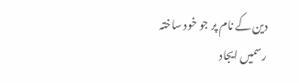دین کے نام پر جو خود ساختہ رسمیں ایجاد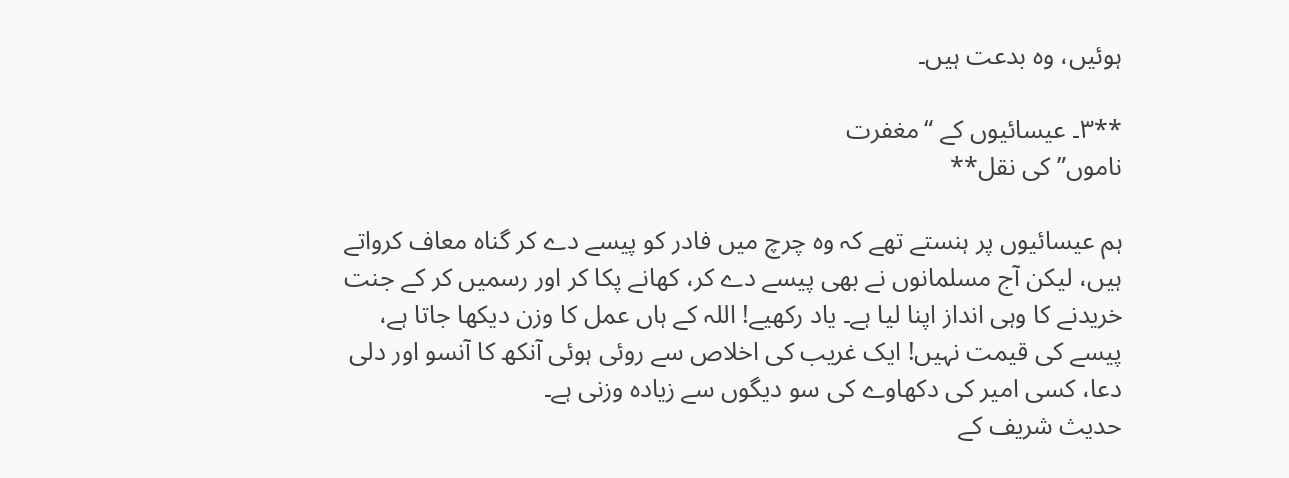ہوئیں، وہ بدعت ہیں۔

**۳۔ عیسائیوں کے “مغفرت
ناموں” کی نقل**

ہم عیسائیوں پر ہنستے تھے کہ وہ چرچ میں فادر کو پیسے دے کر گناہ معاف کرواتے ہیں، لیکن آج مسلمانوں نے بھی پیسے دے کر، کھانے پکا کر اور رسمیں کر کے جنت خریدنے کا وہی انداز اپنا لیا ہے۔ یاد رکھیے! اللہ کے ہاں عمل کا وزن دیکھا جاتا ہے، پیسے کی قیمت نہیں! ایک غریب کی اخلاص سے روئی ہوئی آنکھ کا آنسو اور دلی دعا، کسی امیر کی دکھاوے کی سو دیگوں سے زیادہ وزنی ہے۔
حدیث شریف کے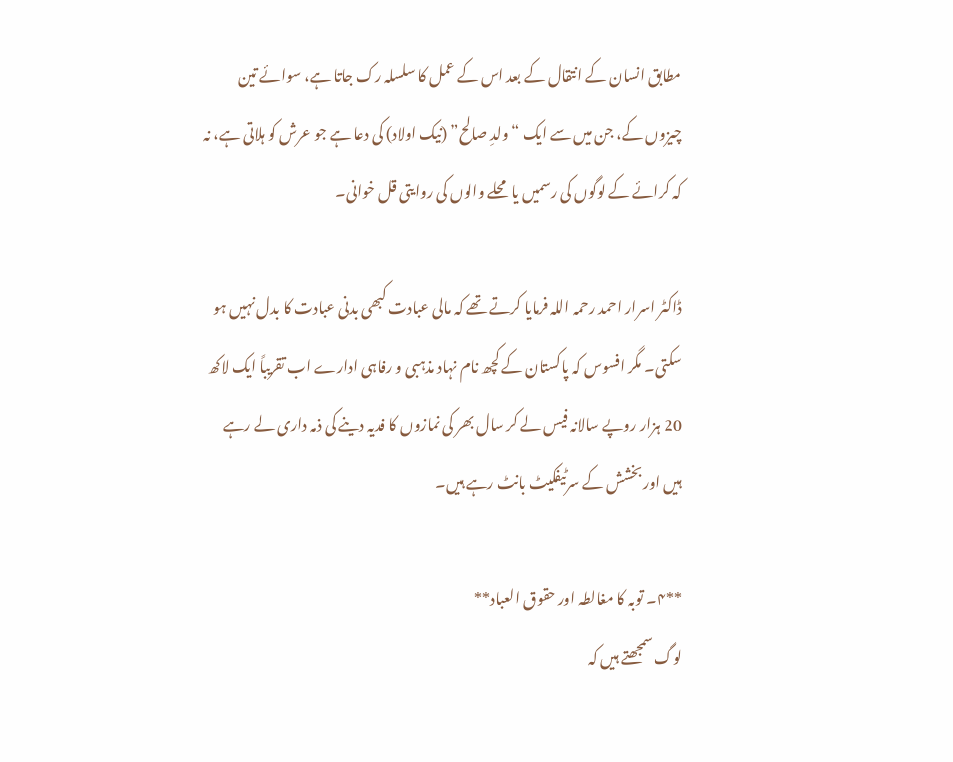مطابق انسان کے انتقال کے بعد اس کے عمل کا سلسلہ رک جاتا ہے، سوائے تین چیزوں کے، جن میں سے ایک “ولدِ صالح” (نیک اولاد) کی دعا ہے جو عرش کو ہلاتی ہے، نہ کہ کرائے کے لوگوں کی رسمیں یا محلے والوں کی روایتی قل خوانی۔

ڈاکٹر اسرار احمد رحمہ اللہ فرمایا کرتے تھے کہ مالی عبادت کبھی بدنی عبادت کا بدل نہیں ہو سکتی۔ مگر افسوس کہ پاکستان کے کچھ نام نہاد مذہبی و رفاہی ادارے اب تقریباً ایک لاکھ 20 ہزار روپے سالانہ فیس لے کر سال بھر کی نمازوں کا فدیہ دینے کی ذمہ داری لے رہے ہیں اور بخشش کے سرٹیفکیٹ بانٹ رہے ہیں۔

**۴۔ توبہ کا مغالطہ اور حقوق العباد**
لوگ سمجھتے ہیں کہ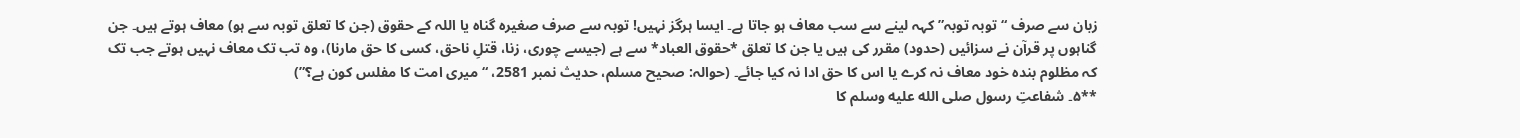زبان سے صرف “توبہ توبہ” کہہ لینے سے سب معاف ہو جاتا ہے۔ ایسا ہرگز نہیں! توبہ سے صرف صغیرہ گناہ یا اللہ کے حقوق (جن کا تعلق توبہ سے ہو) معاف ہوتے ہیں۔ جن گناہوں پر قرآن نے سزائیں (حدود) مقرر کی ہیں یا جن کا تعلق *حقوق العباد* سے ہے (جیسے چوری، زنا، قتلِ ناحق، کسی کا حق مارنا)، وہ تب تک معاف نہیں ہوتے جب تک کہ مظلوم بندہ خود معاف نہ کرے یا اس کا حق ادا نہ کیا جائے۔ (حوالہ: صحیح مسلم، حدیث نمبر 2581، “میری امت کا مفلس کون ہے؟”)
**۵۔ شفاعتِ رسول صلى الله عليه وسلم کا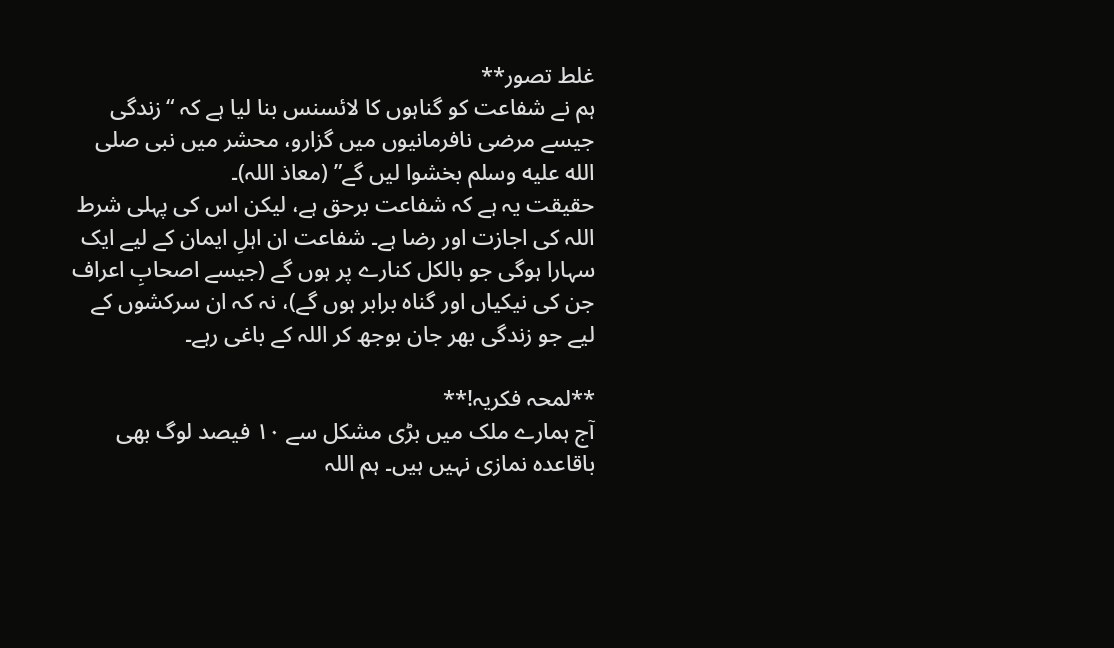غلط تصور**
ہم نے شفاعت کو گناہوں کا لائسنس بنا لیا ہے کہ “زندگی جیسے مرضی نافرمانیوں میں گزارو، محشر میں نبی صلى الله عليه وسلم بخشوا لیں گے” (معاذ اللہ)۔
حقیقت یہ ہے کہ شفاعت برحق ہے، لیکن اس کی پہلی شرط اللہ کی اجازت اور رضا ہے۔ شفاعت ان اہلِ ایمان کے لیے ایک سہارا ہوگی جو بالکل کنارے پر ہوں گے (جیسے اصحابِ اعراف جن کی نیکیاں اور گناہ برابر ہوں گے)، نہ کہ ان سرکشوں کے لیے جو زندگی بھر جان بوجھ کر اللہ کے باغی رہے۔

**لمحہ فکریہ!**
آج ہمارے ملک میں بڑی مشکل سے ۱۰ فیصد لوگ بھی باقاعدہ نمازی نہیں ہیں۔ ہم اللہ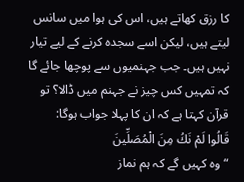کا رزق کھاتے ہیں، اس کی ہوا میں سانس لیتے ہیں، لیکن اسے سجدہ کرنے کے لیے تیار نہیں ہیں۔ جب جہنمیوں سے پوچھا جائے گا کہ تمہیں کس چیز نے جہنم میں ڈالا؟ تو قرآن کہتا ہے کہ ان کا پہلا جواب ہوگا:
قَالُوا لَمْ نَكُ مِنَ الْمُصَلِّينَ
“وہ کہیں گے کہ ہم نماز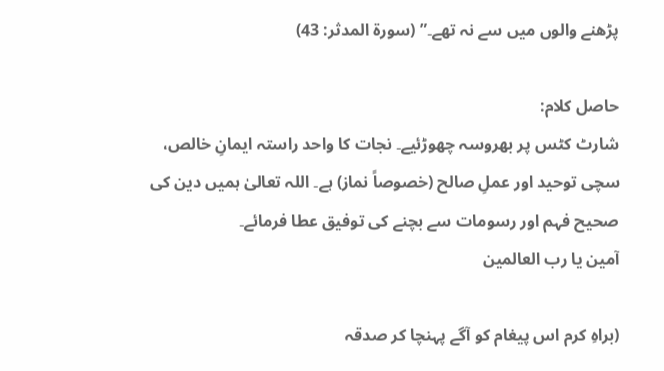پڑھنے والوں میں سے نہ تھے۔” (سورۃ المدثر: 43)

حاصل کلام:
شارٹ کٹس پر بھروسہ چھوڑئیے۔ نجات کا واحد راستہ ایمانِ خالص، سچی توحید اور عملِ صالح (خصوصاً نماز) ہے۔ اللہ تعالیٰ ہمیں دین کی صحیح فہم اور رسومات سے بچنے کی توفیق عطا فرمائے۔
آمین یا رب العالمین

(براہِ کرم اس پیغام کو آگے پہنچا کر صدقہ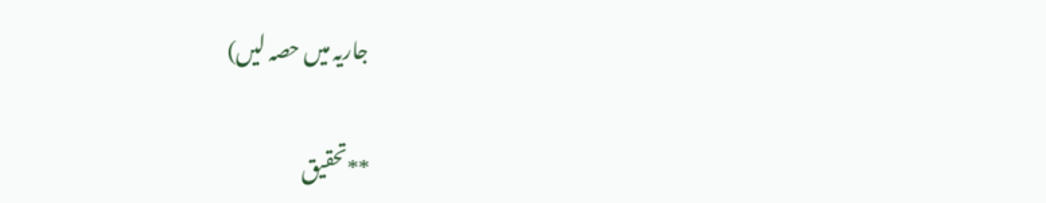جاریہ میں حصہ لیں)

**تحقیق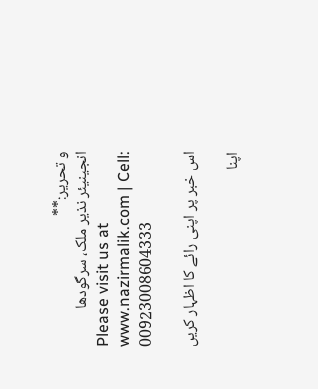و تحریر:**
انجینیئر نذیر ملک، سرگودھا
Please visit us at www.nazirmalik.com | Cell: 00923008604333

اس خبر پر اپنی رائے کا اظہار کریں

اپنا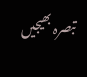تبصرہ بھیجیں